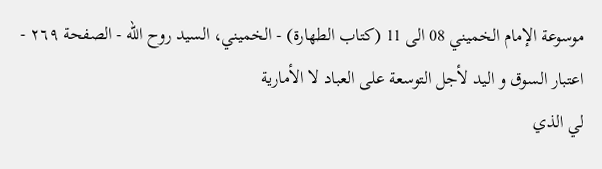موسوعة الإمام الخميني 08 الى 11 (كتاب الطهارة) - الخميني، السيد روح الله - الصفحة ٢٦٩ - اعتبار السوق و اليد لأجل التوسعة على العباد لا الأمارية
لي الذي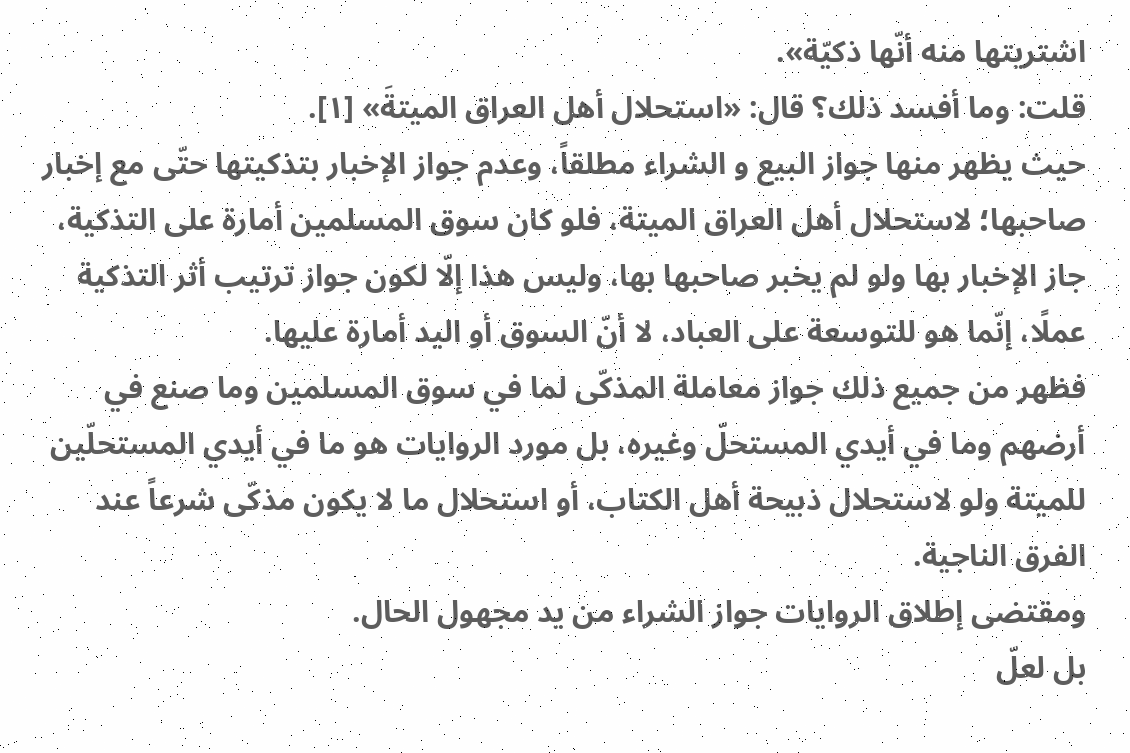اشتريتها منه أنّها ذكيّة».
قلت: وما أفسد ذلك؟ قال: «استحلال أهل العراق الميتةَ» [١].
حيث يظهر منها جواز البيع و الشراء مطلقاً، وعدم جواز الإخبار بتذكيتها حتّى مع إخبار صاحبها؛ لاستحلال أهل العراق الميتة، فلو كان سوق المسلمين أمارة على التذكية، جاز الإخبار بها ولو لم يخبر صاحبها بها، وليس هذا إلّا لكون جواز ترتيب أثر التذكية عملًا، إنّما هو للتوسعة على العباد، لا أنّ السوق أو اليد أمارة عليها.
فظهر من جميع ذلك جواز معاملة المذكّى لما في سوق المسلمين وما صنع في أرضهم وما في أيدي المستحلّ وغيره، بل مورد الروايات هو ما في أيدي المستحلّين للميتة ولو لاستحلال ذبيحة أهل الكتاب، أو استحلال ما لا يكون مذكّى شرعاً عند الفرق الناجية.
ومقتضى إطلاق الروايات جواز الشراء من يد مجهول الحال.
بل لعلّ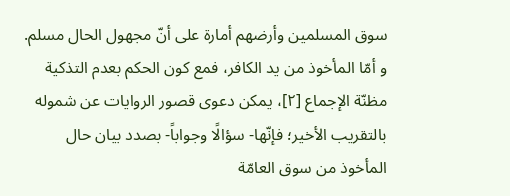سوق المسلمين وأرضهم أمارة على أنّ مجهول الحال مسلم.
و أمّا المأخوذ من يد الكافر، فمع كون الحكم بعدم التذكية مظنّة الإجماع [٢]، يمكن دعوى قصور الروايات عن شموله بالتقريب الأخير؛ فإنّها- سؤالًا وجواباً- بصدد بيان حال المأخوذ من سوق العامّة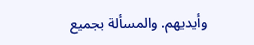وأيديهم. والمسألة بجميع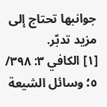جوانبها تحتاج إلى مزيد تدبّر.
[١] الكافي ٣: ٣٩٨/ ٥؛ وسائل الشيعة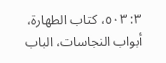٣: ٥٠٣، كتاب الطهارة، أبواب النجاسات، الباب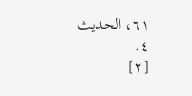٦١، الحديث ٤.
[٢]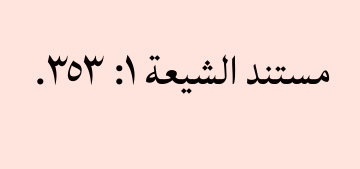مستند الشيعة ١: ٣٥٣.